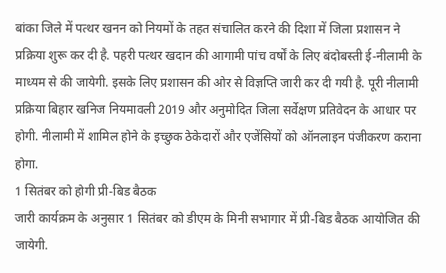बांका जिले में पत्थर खनन को नियमों के तहत संचालित करने की दिशा में जिला प्रशासन ने प्रक्रिया शुरू कर दी है. पहरी पत्थर खदान की आगामी पांच वर्षों के लिए बंदोबस्ती ई-नीलामी के माध्यम से की जायेगी. इसके लिए प्रशासन की ओर से विज्ञप्ति जारी कर दी गयी है. पूरी नीलामी प्रक्रिया बिहार खनिज नियमावली 2019 और अनुमोदित जिला सर्वेक्षण प्रतिवेदन के आधार पर होगी. नीलामी में शामिल होने के इच्छुक ठेकेदारों और एजेंसियों को ऑनलाइन पंजीकरण कराना होगा.
1 सितंबर को होगी प्री-बिड बैठक
जारी कार्यक्रम के अनुसार 1 सितंबर को डीएम के मिनी सभागार में प्री-बिड बैठक आयोजित की जायेगी.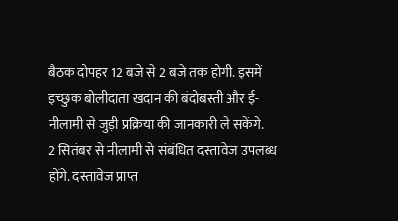बैठक दोपहर 12 बजे से 2 बजे तक होगी. इसमें इच्छुक बोलीदाता खदान की बंदोबस्ती और ई-नीलामी से जुड़ी प्रक्रिया की जानकारी ले सकेंगे.
2 सितंबर से नीलामी से संबंधित दस्तावेज उपलब्ध होंगे. दस्तावेज प्राप्त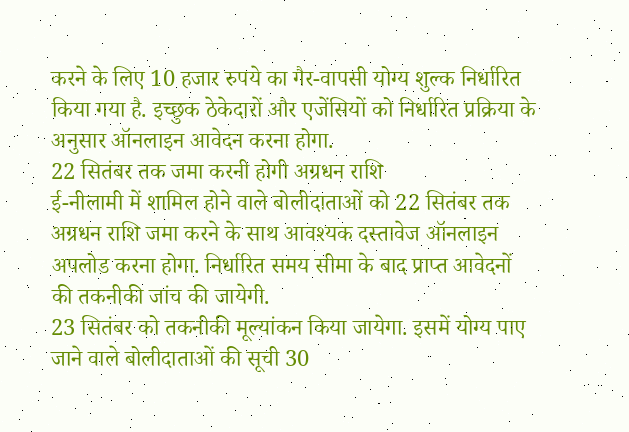करने के लिए 10 हजार रुपये का गैर-वापसी योग्य शुल्क निर्धारित किया गया है. इच्छुक ठेकेदारों और एजेंसियों को निर्धारित प्रक्रिया के अनुसार ऑनलाइन आवेदन करना होगा.
22 सितंबर तक जमा करनी होगी अग्रधन राशि
ई-नीलामी में शामिल होने वाले बोलीदाताओं को 22 सितंबर तक अग्रधन राशि जमा करने के साथ आवश्यक दस्तावेज ऑनलाइन अपलोड करना होगा. निर्धारित समय सीमा के बाद प्राप्त आवेदनों की तकनीकी जांच की जायेगी.
23 सितंबर को तकनीकी मूल्यांकन किया जायेगा. इसमें योग्य पाए जाने वाले बोलीदाताओं की सूची 30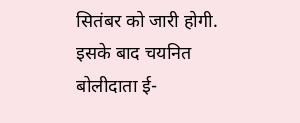सितंबर को जारी होगी. इसके बाद चयनित बोलीदाता ई-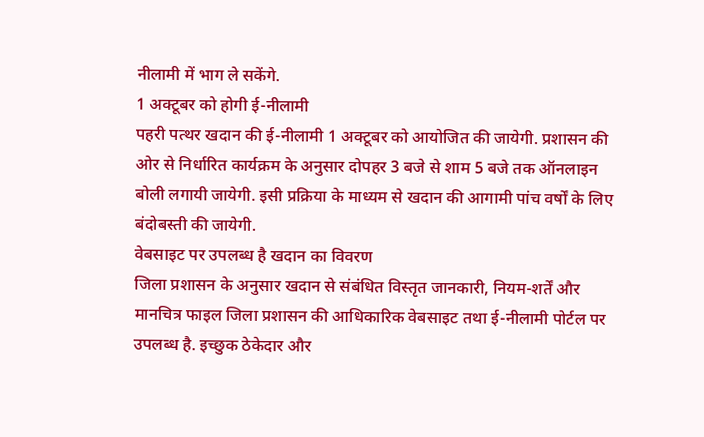नीलामी में भाग ले सकेंगे.
1 अक्टूबर को होगी ई-नीलामी
पहरी पत्थर खदान की ई-नीलामी 1 अक्टूबर को आयोजित की जायेगी. प्रशासन की ओर से निर्धारित कार्यक्रम के अनुसार दोपहर 3 बजे से शाम 5 बजे तक ऑनलाइन बोली लगायी जायेगी. इसी प्रक्रिया के माध्यम से खदान की आगामी पांच वर्षों के लिए बंदोबस्ती की जायेगी.
वेबसाइट पर उपलब्ध है खदान का विवरण
जिला प्रशासन के अनुसार खदान से संबंधित विस्तृत जानकारी, नियम-शर्तें और मानचित्र फाइल जिला प्रशासन की आधिकारिक वेबसाइट तथा ई-नीलामी पोर्टल पर उपलब्ध है. इच्छुक ठेकेदार और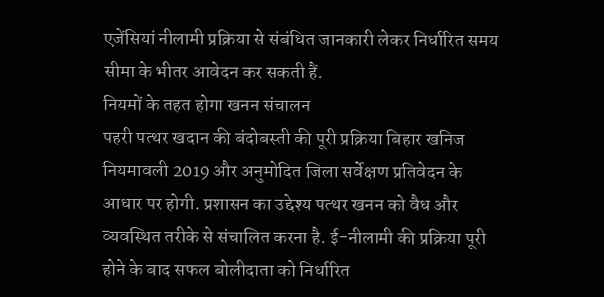एजेंसियां नीलामी प्रक्रिया से संबंधित जानकारी लेकर निर्धारित समय सीमा के भीतर आवेदन कर सकती हैं.
नियमों के तहत होगा खनन संचालन
पहरी पत्थर खदान की बंदोबस्ती की पूरी प्रक्रिया बिहार खनिज नियमावली 2019 और अनुमोदित जिला सर्वेक्षण प्रतिवेदन के आधार पर होगी. प्रशासन का उद्देश्य पत्थर खनन को वैध और व्यवस्थित तरीके से संचालित करना है. ई-नीलामी की प्रक्रिया पूरी होने के बाद सफल बोलीदाता को निर्धारित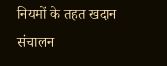नियमों के तहत खदान संचालन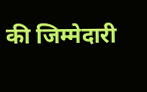की जिम्मेदारी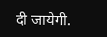दी जायेगी.